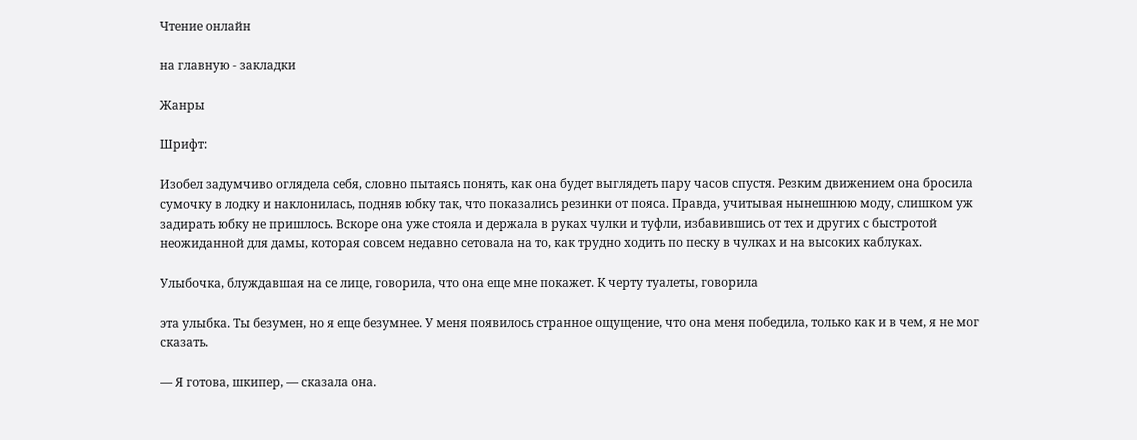Чтение онлайн

на главную - закладки

Жанры

Шрифт:

Изобел задумчиво оглядела себя, словно пытаясь понять, как она будет выглядеть пару часов спустя. Резким движением она бросила сумочку в лодку и наклонилась, подняв юбку так, что показались резинки от пояса. Правда, учитывая нынешнюю моду, слишком уж задирать юбку не пришлось. Вскоре она уже стояла и держала в руках чулки и туфли, избавившись от тех и других с быстротой неожиданной для дамы, которая совсем недавно сетовала на то, как трудно ходить по песку в чулках и на высоких каблуках.

Улыбочка, блуждавшая на се лице, говорила, что она еще мне покажет. К черту туалеты, говорила

эта улыбка. Ты безумен, но я еще безумнее. У меня появилось странное ощущение, что она меня победила, только как и в чем, я не мог сказать.

— Я готова, шкипер, — сказала она.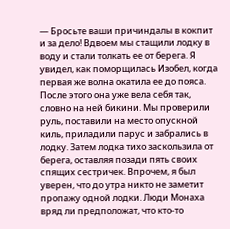— Бросьте ваши причиндалы в кокпит и за дело! Вдвоем мы стащили лодку в воду и стали толкать ее от берега. Я увидел, как поморщилась Изобел, когда первая же волна окатила ее до пояса. После этого она уже вела себя так, словно на ней бикини. Мы проверили руль, поставили на место опускной киль, приладили парус и забрались в лодку. Затем лодка тихо заскользила от берега, оставляя позади пять своих спящих сестричек. Впрочем, я был уверен, что до утра никто не заметит пропажу одной лодки. Люди Монаха вряд ли предположат, что кто-то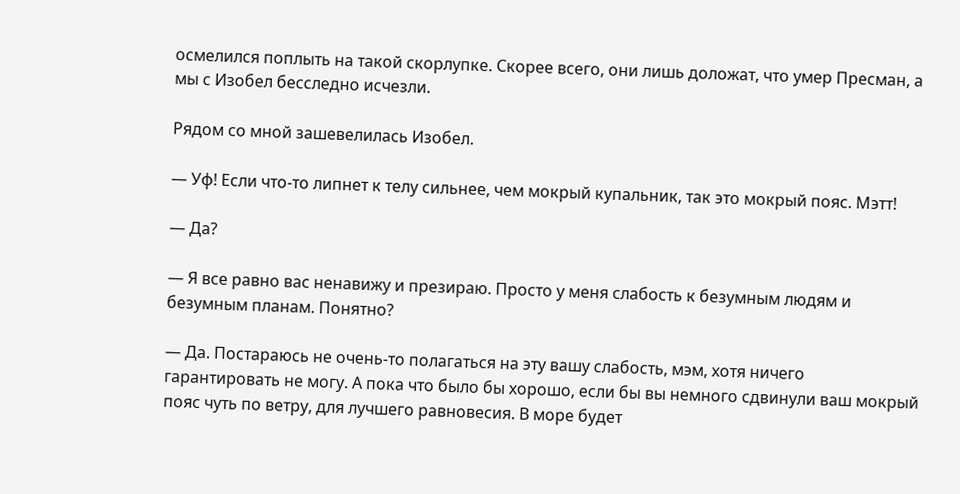осмелился поплыть на такой скорлупке. Скорее всего, они лишь доложат, что умер Пресман, а мы с Изобел бесследно исчезли.

Рядом со мной зашевелилась Изобел.

— Уф! Если что-то липнет к телу сильнее, чем мокрый купальник, так это мокрый пояс. Мэтт!

— Да?

— Я все равно вас ненавижу и презираю. Просто у меня слабость к безумным людям и безумным планам. Понятно?

— Да. Постараюсь не очень-то полагаться на эту вашу слабость, мэм, хотя ничего гарантировать не могу. А пока что было бы хорошо, если бы вы немного сдвинули ваш мокрый пояс чуть по ветру, для лучшего равновесия. В море будет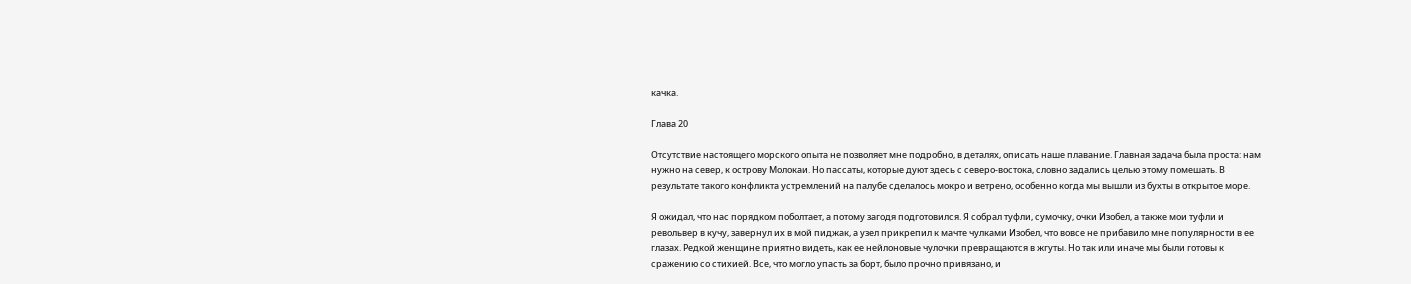качка.

Глава 20

Отсутствие настоящего морского опыта не позволяет мне подробно, в деталях, описать наше плавание. Главная задача была проста: нам нужно на север, к острову Молокаи. Но пассаты, которые дуют здесь с северо-востока, словно задались целью этому помешать. В результате такого конфликта устремлений на палубе сделалось мокро и ветрено, особенно когда мы вышли из бухты в открытое море.

Я ожидал, что нас порядком поболтает, а потому загодя подготовился. Я собрал туфли, сумочку, очки Изобел, а также мои туфли и револьвер в кучу, завернул их в мой пиджак, а узел прикрепил к мачте чулками Изобел, что вовсе не прибавило мне популярности в ее глазах. Редкой женщине приятно видеть, как ее нейлоновые чулочки превращаются в жгуты. Но так или иначе мы были готовы к сражению со стихией. Все, что могло упасть за борт, было прочно привязано, и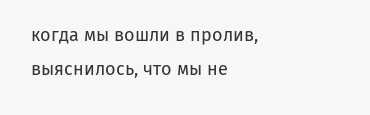когда мы вошли в пролив, выяснилось, что мы не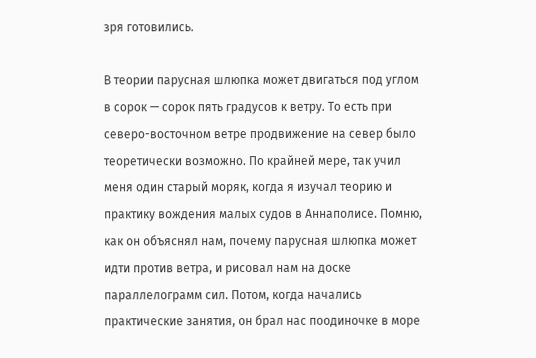зря готовились.

В теории парусная шлюпка может двигаться под углом в сорок — сорок пять градусов к ветру. То есть при северо-восточном ветре продвижение на север было теоретически возможно. По крайней мере, так учил меня один старый моряк, когда я изучал теорию и практику вождения малых судов в Аннаполисе. Помню, как он объяснял нам, почему парусная шлюпка может идти против ветра, и рисовал нам на доске параллелограмм сил. Потом, когда начались практические занятия, он брал нас поодиночке в море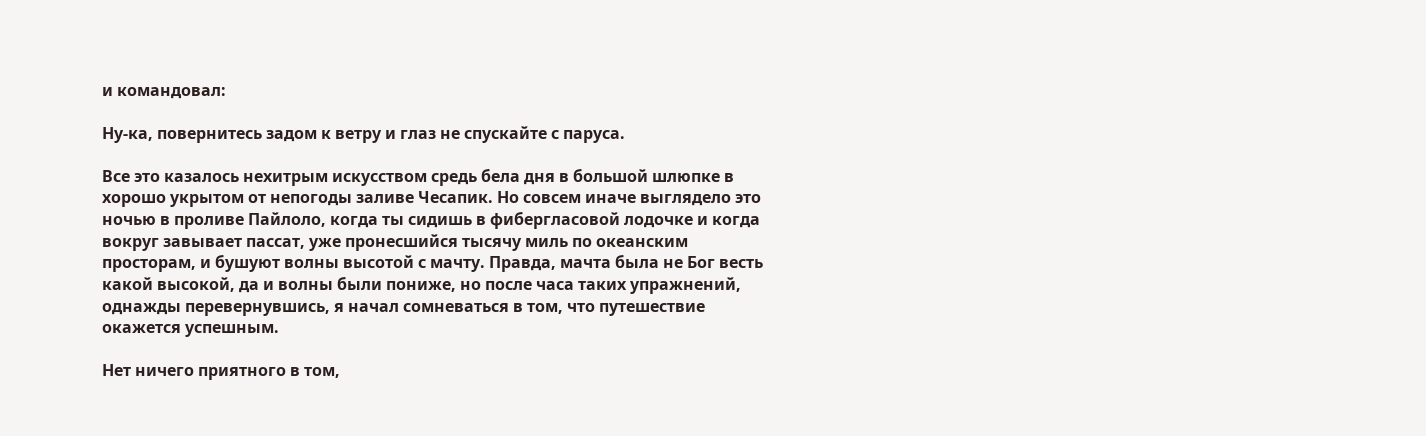и командовал:

Ну-ка, повернитесь задом к ветру и глаз не спускайте с паруса.

Все это казалось нехитрым искусством средь бела дня в большой шлюпке в хорошо укрытом от непогоды заливе Чесапик. Но совсем иначе выглядело это ночью в проливе Пайлоло, когда ты сидишь в фибергласовой лодочке и когда вокруг завывает пассат, уже пронесшийся тысячу миль по океанским просторам, и бушуют волны высотой с мачту. Правда, мачта была не Бог весть какой высокой, да и волны были пониже, но после часа таких упражнений, однажды перевернувшись, я начал сомневаться в том, что путешествие окажется успешным.

Нет ничего приятного в том,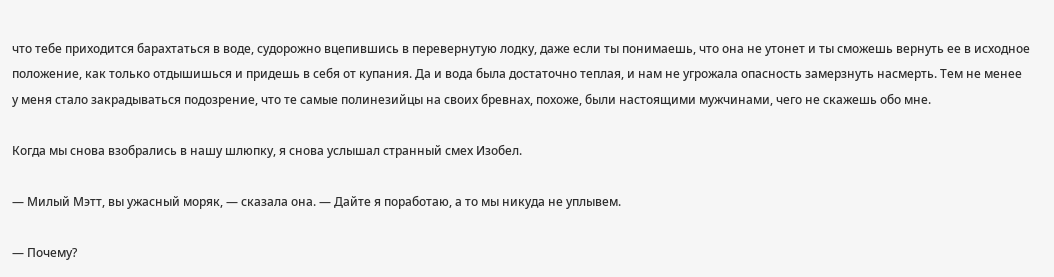что тебе приходится барахтаться в воде, судорожно вцепившись в перевернутую лодку, даже если ты понимаешь, что она не утонет и ты сможешь вернуть ее в исходное положение, как только отдышишься и придешь в себя от купания. Да и вода была достаточно теплая, и нам не угрожала опасность замерзнуть насмерть. Тем не менее у меня стало закрадываться подозрение, что те самые полинезийцы на своих бревнах, похоже, были настоящими мужчинами, чего не скажешь обо мне.

Когда мы снова взобрались в нашу шлюпку, я снова услышал странный смех Изобел.

— Милый Мэтт, вы ужасный моряк, — сказала она. — Дайте я поработаю, а то мы никуда не уплывем.

— Почему?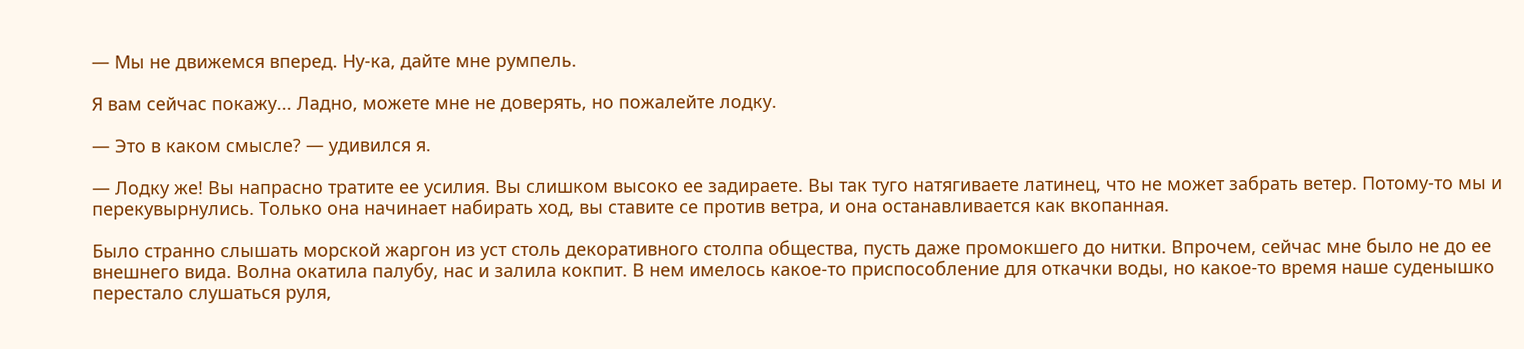— Мы не движемся вперед. Ну-ка, дайте мне румпель.

Я вам сейчас покажу... Ладно, можете мне не доверять, но пожалейте лодку.

— Это в каком смысле? — удивился я.

— Лодку же! Вы напрасно тратите ее усилия. Вы слишком высоко ее задираете. Вы так туго натягиваете латинец, что не может забрать ветер. Потому-то мы и перекувырнулись. Только она начинает набирать ход, вы ставите се против ветра, и она останавливается как вкопанная.

Было странно слышать морской жаргон из уст столь декоративного столпа общества, пусть даже промокшего до нитки. Впрочем, сейчас мне было не до ее внешнего вида. Волна окатила палубу, нас и залила кокпит. В нем имелось какое-то приспособление для откачки воды, но какое-то время наше суденышко перестало слушаться руля,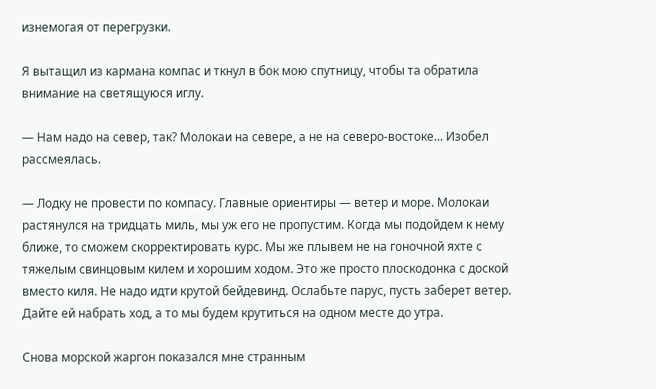изнемогая от перегрузки.

Я вытащил из кармана компас и ткнул в бок мою спутницу, чтобы та обратила внимание на светящуюся иглу.

— Нам надо на север, так? Молокаи на севере, а не на северо-востоке... Изобел рассмеялась.

— Лодку не провести по компасу. Главные ориентиры — ветер и море. Молокаи растянулся на тридцать миль, мы уж его не пропустим. Когда мы подойдем к нему ближе, то сможем скорректировать курс. Мы же плывем не на гоночной яхте с тяжелым свинцовым килем и хорошим ходом. Это же просто плоскодонка с доской вместо киля. Не надо идти крутой бейдевинд. Ослабьте парус, пусть заберет ветер. Дайте ей набрать ход, а то мы будем крутиться на одном месте до утра.

Снова морской жаргон показался мне странным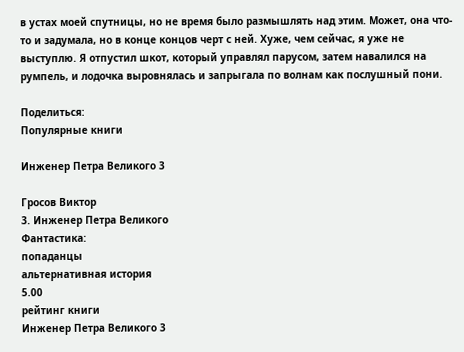в устах моей спутницы, но не время было размышлять над этим. Может, она что-то и задумала, но в конце концов черт с ней. Хуже, чем сейчас, я уже не выступлю. Я отпустил шкот, который управлял парусом, затем навалился на румпель, и лодочка выровнялась и запрыгала по волнам как послушный пони.

Поделиться:
Популярные книги

Инженер Петра Великого 3

Гросов Виктор
3. Инженер Петра Великого
Фантастика:
попаданцы
альтернативная история
5.00
рейтинг книги
Инженер Петра Великого 3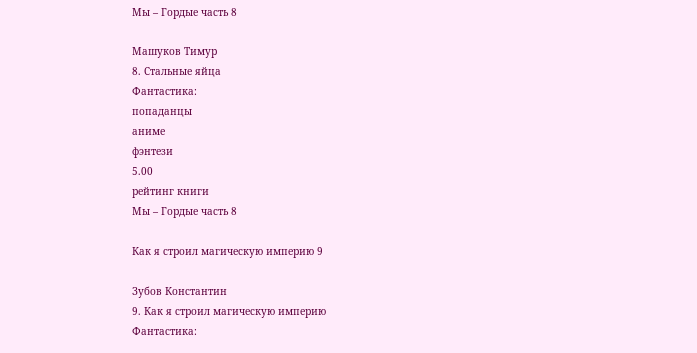Мы – Гордые часть 8

Машуков Тимур
8. Стальные яйца
Фантастика:
попаданцы
аниме
фэнтези
5.00
рейтинг книги
Мы – Гордые часть 8

Как я строил магическую империю 9

Зубов Константин
9. Как я строил магическую империю
Фантастика: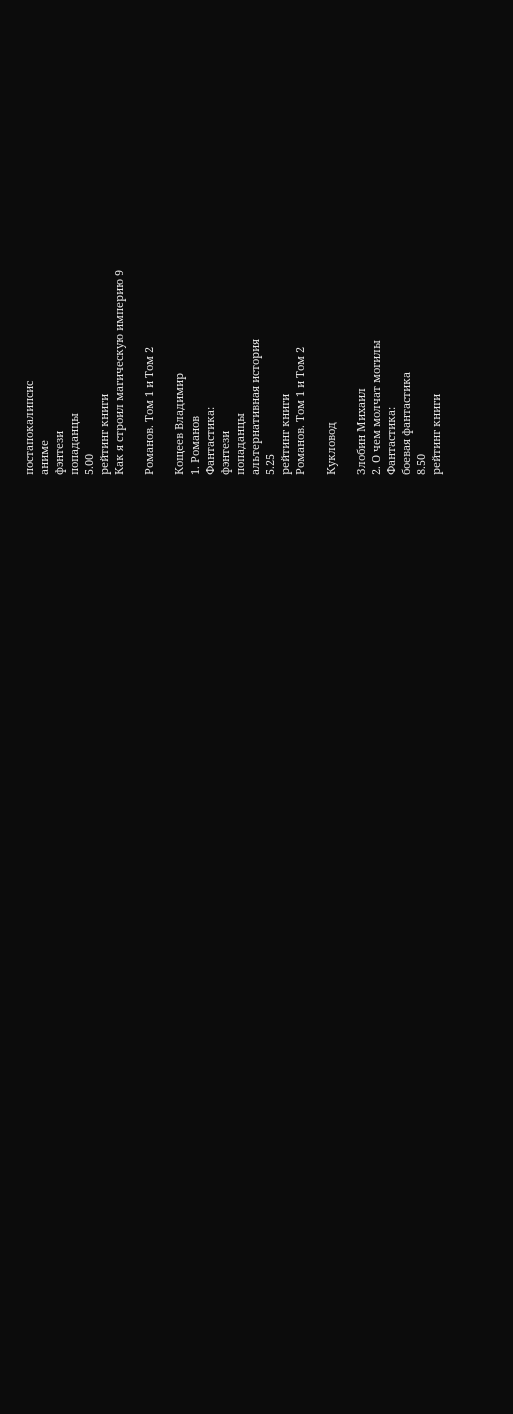постапокалипсис
аниме
фэнтези
попаданцы
5.00
рейтинг книги
Как я строил магическую империю 9

Романов. Том 1 и Том 2

Кощеев Владимир
1. Романов
Фантастика:
фэнтези
попаданцы
альтернативная история
5.25
рейтинг книги
Романов. Том 1 и Том 2

Кукловод

Злобин Михаил
2. О чем молчат могилы
Фантастика:
боевая фантастика
8.50
рейтинг книги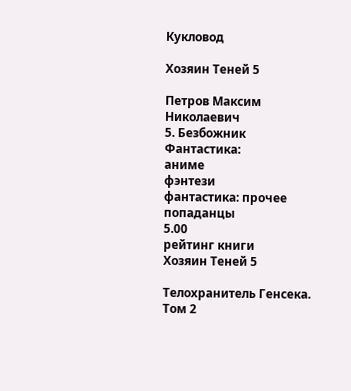Кукловод

Хозяин Теней 5

Петров Максим Николаевич
5. Безбожник
Фантастика:
аниме
фэнтези
фантастика: прочее
попаданцы
5.00
рейтинг книги
Хозяин Теней 5

Телохранитель Генсека. Том 2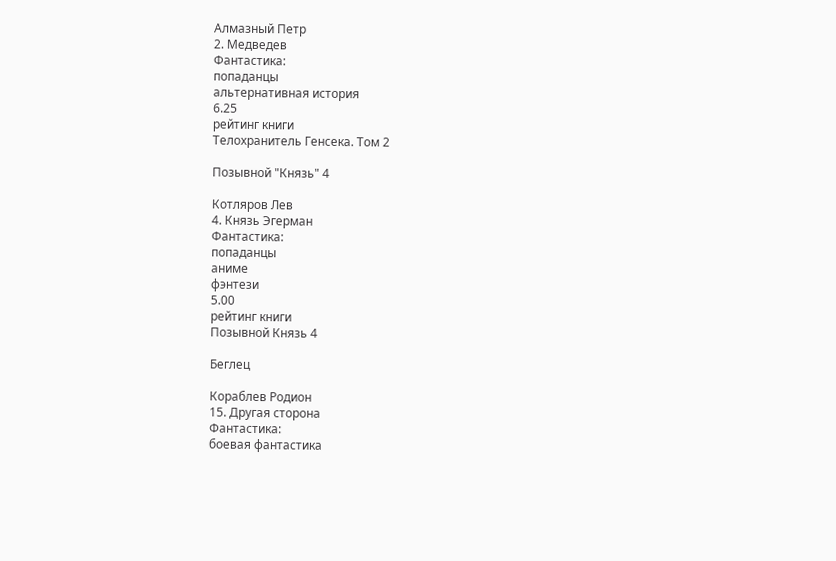Алмазный Петр
2. Медведев
Фантастика:
попаданцы
альтернативная история
6.25
рейтинг книги
Телохранитель Генсека. Том 2

Позывной "Князь" 4

Котляров Лев
4. Князь Эгерман
Фантастика:
попаданцы
аниме
фэнтези
5.00
рейтинг книги
Позывной Князь 4

Беглец

Кораблев Родион
15. Другая сторона
Фантастика:
боевая фантастика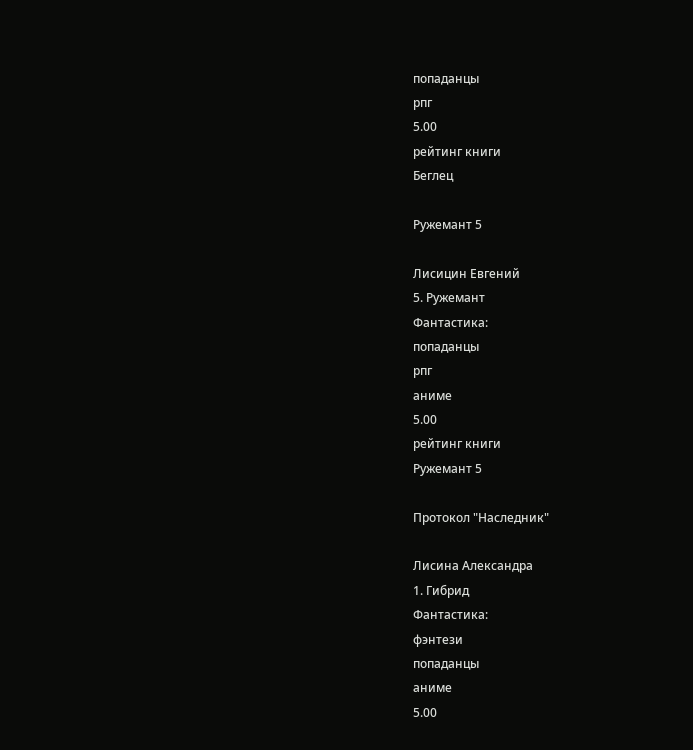попаданцы
рпг
5.00
рейтинг книги
Беглец

Ружемант 5

Лисицин Евгений
5. Ружемант
Фантастика:
попаданцы
рпг
аниме
5.00
рейтинг книги
Ружемант 5

Протокол "Наследник"

Лисина Александра
1. Гибрид
Фантастика:
фэнтези
попаданцы
аниме
5.00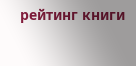рейтинг книги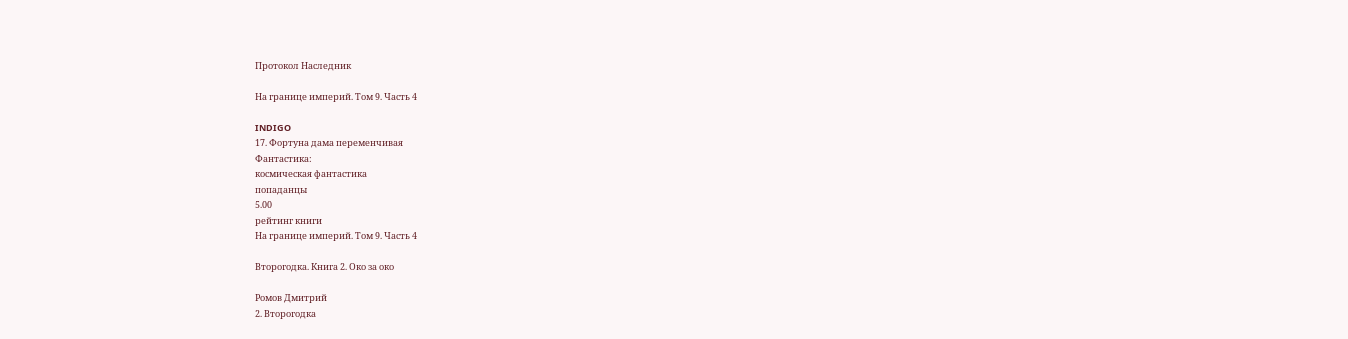Протокол Наследник

На границе империй. Том 9. Часть 4

INDIGO
17. Фортуна дама переменчивая
Фантастика:
космическая фантастика
попаданцы
5.00
рейтинг книги
На границе империй. Том 9. Часть 4

Второгодка. Книга 2. Око за око

Ромов Дмитрий
2. Второгодка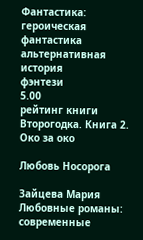Фантастика:
героическая фантастика
альтернативная история
фэнтези
5.00
рейтинг книги
Второгодка. Книга 2. Око за око

Любовь Носорога

Зайцева Мария
Любовные романы:
современные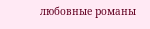любовные романы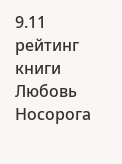9.11
рейтинг книги
Любовь Носорога